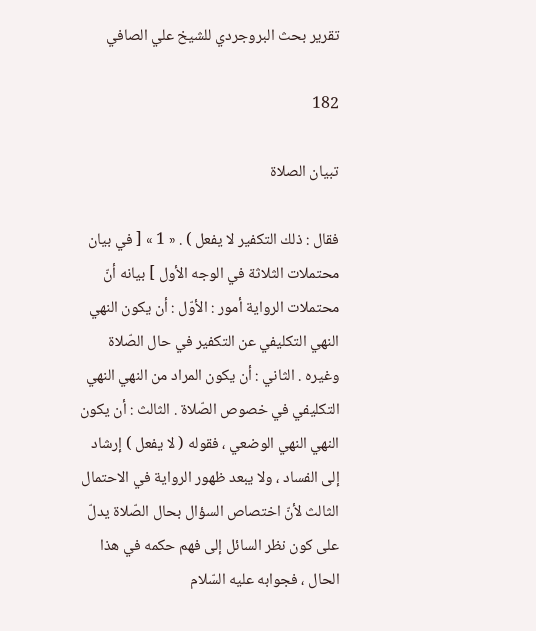تقرير بحث البروجردي للشيخ علي الصافي

182

تبيان الصلاة

فقال : ذلك التكفير لا يفعل ) . « 1 » [ في بيان محتملات الثلاثة في الوجه الأول ] بيانه أنّ محتملات الرواية أمور : الأوّل : أن يكون النهي النهي التكليفي عن التكفير في حال الصّلاة وغيره . الثاني : أن يكون المراد من النهي النهي التكليفي في خصوص الصّلاة . الثالث : أن يكون النهي النهي الوضعي ، فقوله ( لا يفعل ) إرشاد إلى الفساد ، ولا يبعد ظهور الرواية في الاحتمال الثالث لأنّ اختصاص السؤال بحال الصّلاة يدلّ على كون نظر السائل إلى فهم حكمه في هذا الحال ، فجوابه عليه السّلام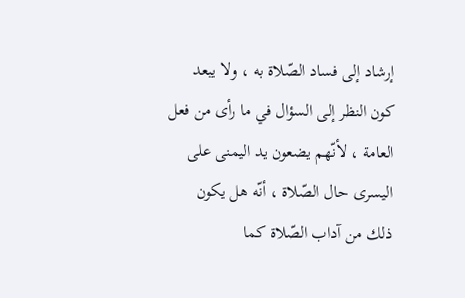إرشاد إلى فساد الصّلاة به ، ولا يبعد كون النظر إلى السؤال في ما رأى من فعل العامة ، لأنّهم يضعون يد اليمنى على اليسرى حال الصّلاة ، أنّه هل يكون ذلك من آداب الصّلاة كما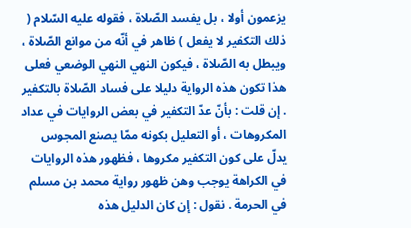يزعمون أولا ، بل يفسد الصّلاة ، فقوله عليه السّلام ( ذلك التكفير لا يفعل ) ظاهر في أنّه من موانع الصّلاة ، ويبطل به الصّلاة ، فيكون النهي النهي الوضعي فعلى هذا تكون هذه الرواية دليلا على فساد الصّلاة بالتكفير . إن قلت : بأنّ عدّ التكفير في بعض الروايات في عداد المكروهات ، أو التعليل بكونه ممّا يصنع المجوس يدلّ على كون التكفير مكروها ، فظهور هذه الروايات في الكراهة يوجب وهن ظهور رواية محمد بن مسلم في الحرمة . نقول : إن كان الدليل هذه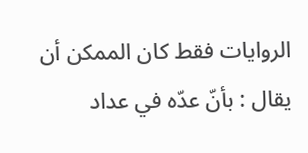الروايات فقط كان الممكن أن يقال : بأنّ عدّه في عداد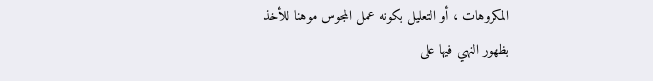المكروهات ، أو التعليل بكونه عمل المجوس موهنا للأخذ بظهور النهي فيها على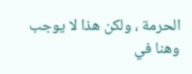الحرمة ، ولكن هذا لا يوجب وهنا في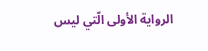الرواية الأولى الّتي ليس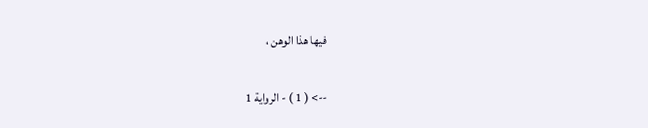فيها هذا الوهن ،

--> ( 1 ) - الرواية 1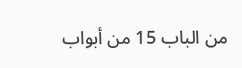من الباب 15 من أبواب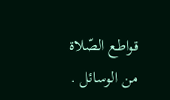قواطع الصّلاة من الوسائل .